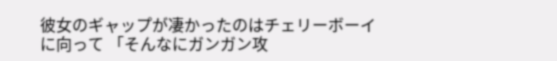彼女のギャップが凄かったのはチェリーボーイに向って 「そんなにガンガン攻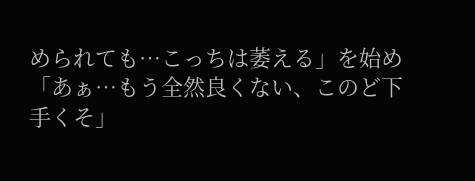められても…こっちは萎える」を始め 「あぁ…もう全然良くない、このど下手くそ」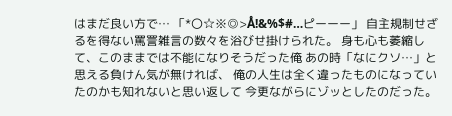はまだ良い方で… 「*〇☆※◎>Å!&%$#…ピーーー」 自主規制せざるを得ない罵詈雑言の数々を浴びせ掛けられた。 身も心も萎縮して、このままでは不能になりそうだった俺 あの時「なにクソ…」と思える負けん気が無ければ、 俺の人生は全く違ったものになっていたのかも知れないと思い返して 今更ながらにゾッとしたのだった。